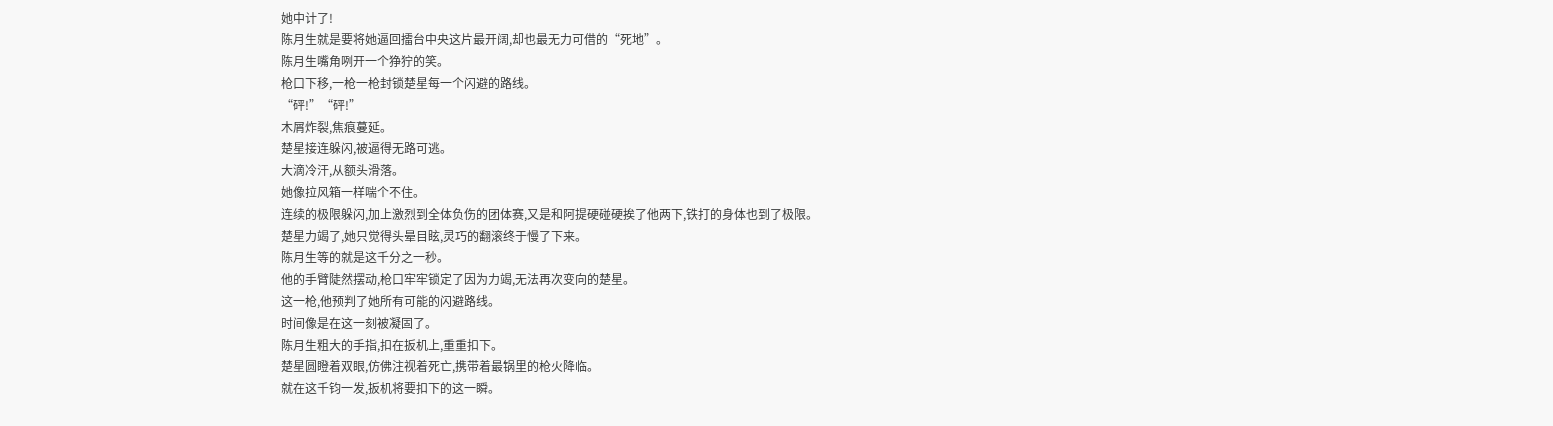她中计了!
陈月生就是要将她逼回擂台中央这片最开阔,却也最无力可借的“死地”。
陈月生嘴角咧开一个狰狞的笑。
枪口下移,一枪一枪封锁楚星每一个闪避的路线。
“砰!”“砰!”
木屑炸裂,焦痕蔓延。
楚星接连躲闪,被逼得无路可逃。
大滴冷汗,从额头滑落。
她像拉风箱一样喘个不住。
连续的极限躲闪,加上激烈到全体负伤的团体赛,又是和阿提硬碰硬挨了他两下,铁打的身体也到了极限。
楚星力竭了,她只觉得头晕目眩,灵巧的翻滚终于慢了下来。
陈月生等的就是这千分之一秒。
他的手臂陡然摆动,枪口牢牢锁定了因为力竭,无法再次变向的楚星。
这一枪,他预判了她所有可能的闪避路线。
时间像是在这一刻被凝固了。
陈月生粗大的手指,扣在扳机上,重重扣下。
楚星圆瞪着双眼,仿佛注视着死亡,携带着最锅里的枪火降临。
就在这千钧一发,扳机将要扣下的这一瞬。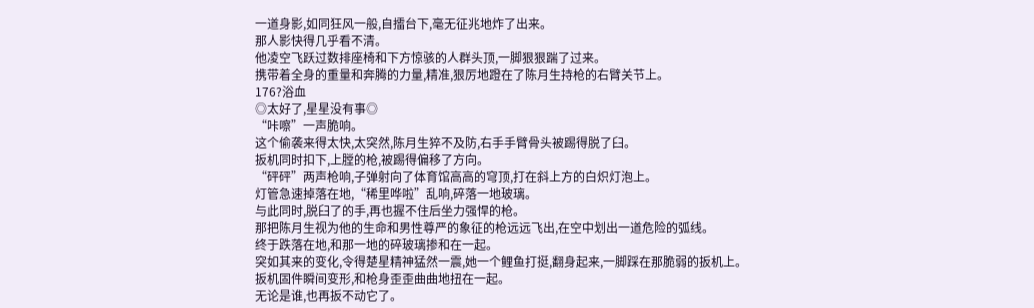一道身影,如同狂风一般,自擂台下,毫无征兆地炸了出来。
那人影快得几乎看不清。
他凌空飞跃过数排座椅和下方惊骇的人群头顶,一脚狠狠踹了过来。
携带着全身的重量和奔腾的力量,精准,狠厉地蹬在了陈月生持枪的右臂关节上。
176?浴血
◎太好了,星星没有事◎
“咔嚓”一声脆响。
这个偷袭来得太快,太突然,陈月生猝不及防,右手手臂骨头被踢得脱了臼。
扳机同时扣下,上膛的枪,被踢得偏移了方向。
“砰砰”两声枪响,子弹射向了体育馆高高的穹顶,打在斜上方的白炽灯泡上。
灯管急速掉落在地,“稀里哗啦”乱响,碎落一地玻璃。
与此同时,脱臼了的手,再也握不住后坐力强悍的枪。
那把陈月生视为他的生命和男性尊严的象征的枪远远飞出,在空中划出一道危险的弧线。
终于跌落在地,和那一地的碎玻璃掺和在一起。
突如其来的变化,令得楚星精神猛然一震,她一个鲤鱼打挺,翻身起来,一脚踩在那脆弱的扳机上。
扳机固件瞬间变形,和枪身歪歪曲曲地扭在一起。
无论是谁,也再扳不动它了。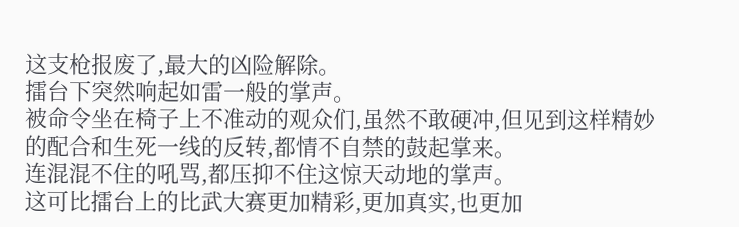这支枪报废了,最大的凶险解除。
擂台下突然响起如雷一般的掌声。
被命令坐在椅子上不准动的观众们,虽然不敢硬冲,但见到这样精妙的配合和生死一线的反转,都情不自禁的鼓起掌来。
连混混不住的吼骂,都压抑不住这惊天动地的掌声。
这可比擂台上的比武大赛更加精彩,更加真实,也更加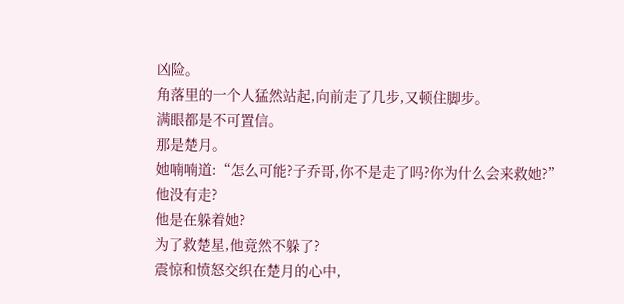凶险。
角落里的一个人猛然站起,向前走了几步,又顿住脚步。
满眼都是不可置信。
那是楚月。
她喃喃道:“怎么可能?子乔哥,你不是走了吗?你为什么会来救她?”
他没有走?
他是在躲着她?
为了救楚星,他竟然不躲了?
震惊和愤怒交织在楚月的心中,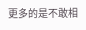更多的是不敢相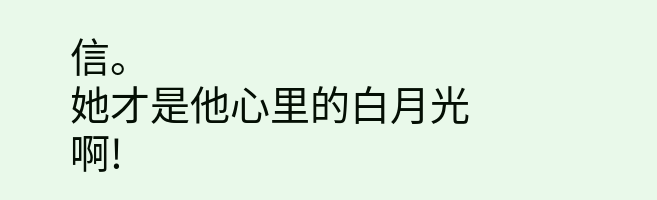信。
她才是他心里的白月光啊!